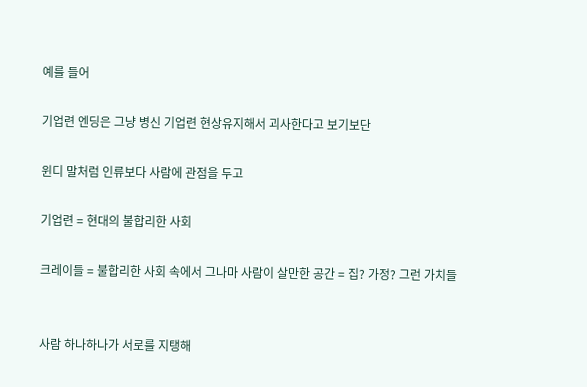예를 들어

기업련 엔딩은 그냥 병신 기업련 현상유지해서 괴사한다고 보기보단

윈디 말처럼 인류보다 사람에 관점을 두고

기업련 = 현대의 불합리한 사회

크레이들 = 불합리한 사회 속에서 그나마 사람이 살만한 공간 = 집? 가정? 그런 가치들


사람 하나하나가 서로를 지탱해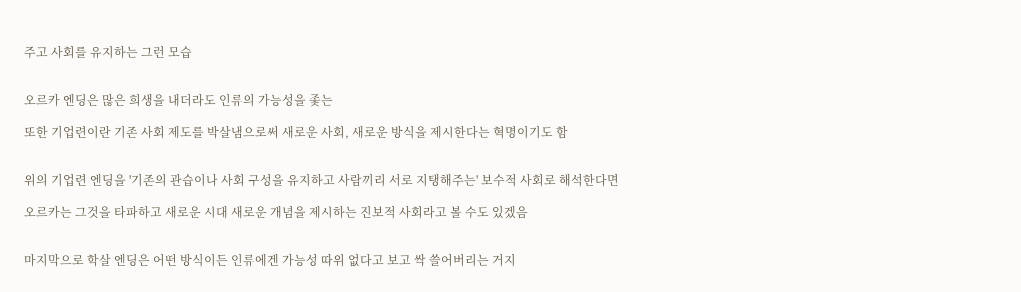주고 사회를 유지하는 그런 모습


오르카 엔딩은 많은 희생을 내더라도 인류의 가능성을 좇는

또한 기업련이란 기존 사회 제도를 박살냄으로써 새로운 사회, 새로운 방식을 제시한다는 혁명이기도 함


위의 기업련 엔딩을 '기존의 관습이나 사회 구성을 유지하고 사람끼리 서로 지탱해주는' 보수적 사회로 해석한다면

오르카는 그것을 타파하고 새로운 시대 새로운 개념을 제시하는 진보적 사회라고 볼 수도 있겠음


마지막으로 학살 엔딩은 어떤 방식이든 인류에겐 가능성 따위 없다고 보고 싹 쓸어버리는 거지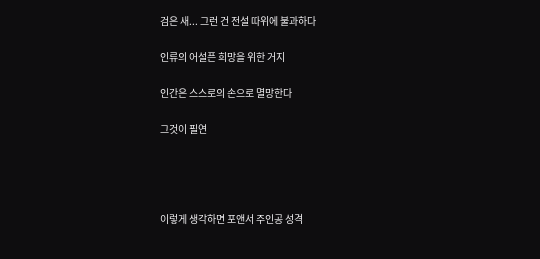검은 새... 그런 건 전설 따위에 불과하다

인류의 어설픈 희망을 위한 거지

인간은 스스로의 손으로 멸망한다

그것이 필연




이렇게 생각하면 포앤서 주인공 성격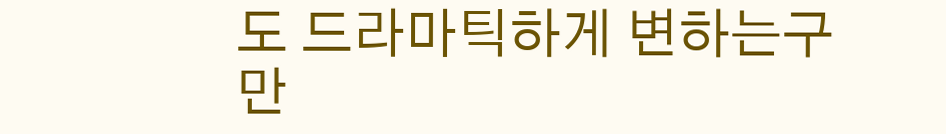도 드라마틱하게 변하는구만